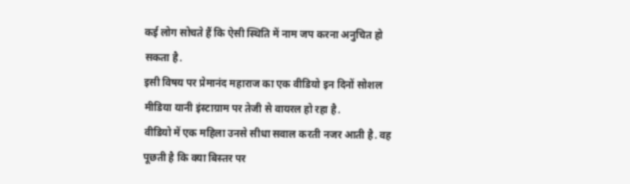कई लोग सोचते हैं कि ऐसी स्थिति में नाम जप करना अनुचित हो सकता है.
इसी विषय पर प्रेमानंद महाराज का एक वीडियो इन दिनों सोशल मीडिया यानी इंस्टाग्राम पर तेजी से वायरल हो रहा है.
वीडियो में एक महिला उनसे सीधा सवाल करती नजर आती है. वह पूछती है कि क्या बिस्तर पर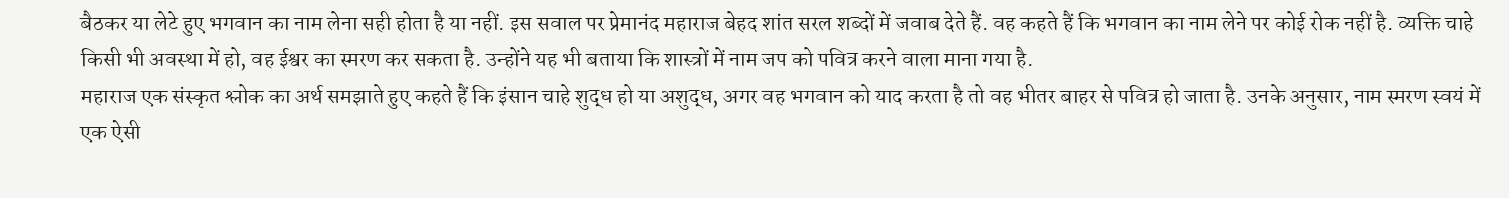बैठकर या लेटे हुए भगवान का नाम लेना सही होता है या नहीं. इस सवाल पर प्रेमानंद महाराज बेहद शांत सरल शब्दों में जवाब देते हैं. वह कहते हैं कि भगवान का नाम लेने पर कोई रोक नहीं है. व्यक्ति चाहे किसी भी अवस्था में हो, वह ईश्वर का स्मरण कर सकता है. उन्होंने यह भी बताया कि शास्त्रों में नाम जप को पवित्र करने वाला माना गया है.
महाराज एक संस्कृत श्लोक का अर्थ समझाते हुए कहते हैं कि इंसान चाहे शुद्ध हो या अशुद्ध, अगर वह भगवान को याद करता है तो वह भीतर बाहर से पवित्र हो जाता है. उनके अनुसार, नाम स्मरण स्वयं में एक ऐसी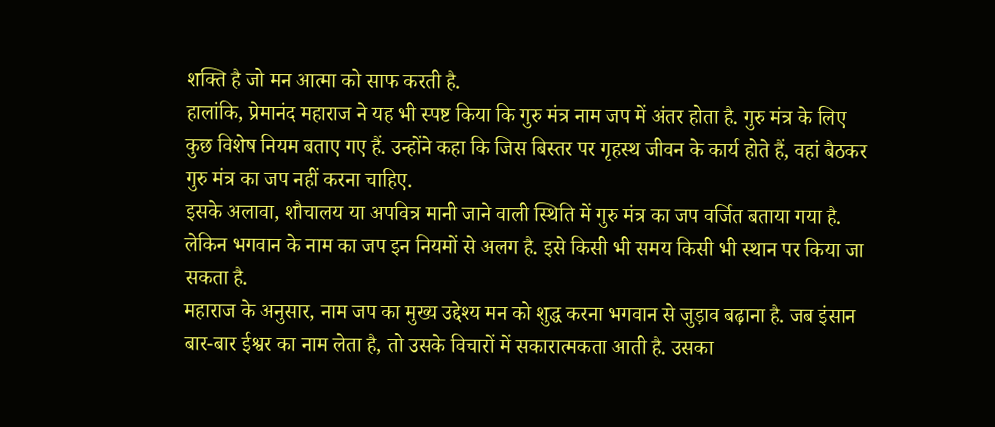शक्ति है जो मन आत्मा को साफ करती है.
हालांकि, प्रेमानंद महाराज ने यह भी स्पष्ट किया कि गुरु मंत्र नाम जप में अंतर होता है. गुरु मंत्र के लिए कुछ विशेष नियम बताए गए हैं. उन्होंने कहा कि जिस बिस्तर पर गृहस्थ जीवन के कार्य होते हैं, वहां बैठकर गुरु मंत्र का जप नहीं करना चाहिए.
इसके अलावा, शौचालय या अपवित्र मानी जाने वाली स्थिति में गुरु मंत्र का जप वर्जित बताया गया है. लेकिन भगवान के नाम का जप इन नियमों से अलग है. इसे किसी भी समय किसी भी स्थान पर किया जा सकता है.
महाराज के अनुसार, नाम जप का मुख्य उद्देश्य मन को शुद्ध करना भगवान से जुड़ाव बढ़ाना है. जब इंसान बार-बार ईश्वर का नाम लेता है, तो उसके विचारों में सकारात्मकता आती है. उसका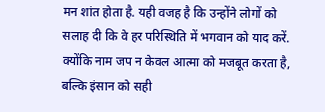मन शांत होता है. यही वजह है कि उन्होंने लोगों को सलाह दी कि वे हर परिस्थिति में भगवान को याद करें. क्योंकि नाम जप न केवल आत्मा को मजबूत करता है, बल्कि इंसान को सही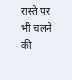रास्ते पर भी चलने की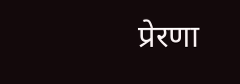प्रेरणा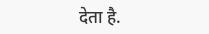देता है.